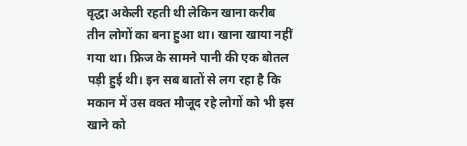वृद्धा अकेली रहती थी लेकिन खाना करीब तीन लोगों का बना हुआ था। खाना खाया नहीं गया था। फ्रिज के सामने पानी की एक बोतल पड़ी हुई थी। इन सब बातों से लग रहा है कि मकान में उस वक्त मौजूद रहे लोगों को भी इस खाने को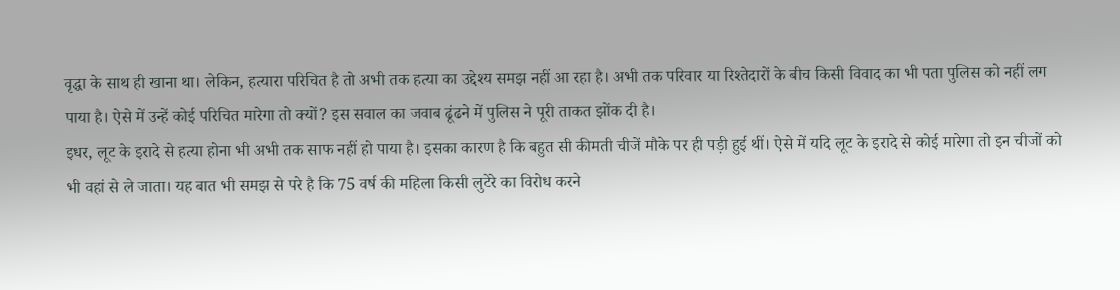वृद्धा के साथ ही खाना था। लेकिन, हत्यारा परिचित है तो अभी तक हत्या का उद्देश्य समझ नहीं आ रहा है। अभी तक परिवार या रिश्तेदारों के बीच किसी विवाद का भी पता पुलिस को नहीं लग पाया है। ऐसे में उन्हें कोई परिचित मारेगा तो क्यों? इस सवाल का जवाब ढूंढने में पुलिस ने पूरी ताकत झोंक दी है।
इधर, लूट के इरादे से हत्या होना भी अभी तक साफ नहीं हो पाया है। इसका कारण है कि बहुत सी कीमती चीजें मौके पर ही पड़ी हुई थीं। ऐसे में यदि लूट के इरादे से कोई मारेगा तो इन चीजों को भी वहां से ले जाता। यह बात भी समझ से परे है कि 75 वर्ष की महिला किसी लुटेरे का विरोध करने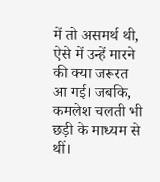में तो असमर्थ थी, ऐसे में उन्हें मारने की क्या जरूरत आ गई। जबकि, कमलेश चलती भी छड़ी के माध्यम से थीं।